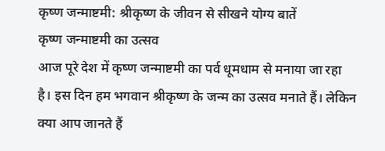कृष्ण जन्माष्टमी: श्रीकृष्ण के जीवन से सीखने योग्य बातें
कृष्ण जन्माष्टमी का उत्सव
आज पूरे देश में कृष्ण जन्माष्टमी का पर्व धूमधाम से मनाया जा रहा है। इस दिन हम भगवान श्रीकृष्ण के जन्म का उत्सव मनाते हैं। लेकिन क्या आप जानते हैं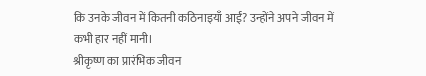कि उनके जीवन में कितनी कठिनाइयाँ आईं? उन्होंने अपने जीवन में कभी हार नहीं मानी।
श्रीकृष्ण का प्रारंभिक जीवन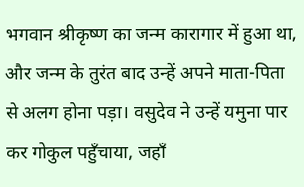भगवान श्रीकृष्ण का जन्म कारागार में हुआ था, और जन्म के तुरंत बाद उन्हें अपने माता-पिता से अलग होना पड़ा। वसुदेव ने उन्हें यमुना पार कर गोकुल पहुँचाया, जहाँ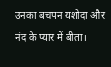उनका बचपन यशोदा और नंद के प्यार में बीता।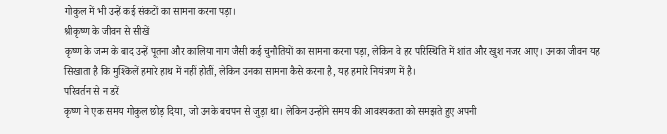गोकुल में भी उन्हें कई संकटों का सामना करना पड़ा।
श्रीकृष्ण के जीवन से सीखें
कृष्ण के जन्म के बाद उन्हें पूतना और कालिया नाग जैसी कई चुनौतियों का सामना करना पड़ा, लेकिन वे हर परिस्थिति में शांत और खुश नजर आए। उनका जीवन यह सिखाता है कि मुश्किलें हमारे हाथ में नहीं होतीं, लेकिन उनका सामना कैसे करना है, यह हमारे नियंत्रण में है।
परिवर्तन से न डरें
कृष्ण ने एक समय गोकुल छोड़ दिया, जो उनके बचपन से जुड़ा था। लेकिन उन्होंने समय की आवश्यकता को समझते हुए अपनी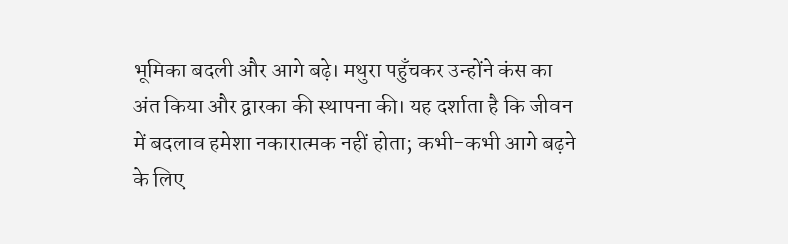भूमिका बदली और आगे बढ़े। मथुरा पहुँचकर उन्होंने कंस का अंत किया और द्वारका की स्थापना की। यह दर्शाता है कि जीवन में बदलाव हमेशा नकारात्मक नहीं होता; कभी-कभी आगे बढ़ने के लिए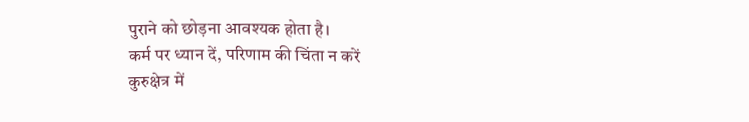पुराने को छोड़ना आवश्यक होता है।
कर्म पर ध्यान दें, परिणाम की चिंता न करें
कुरुक्षेत्र में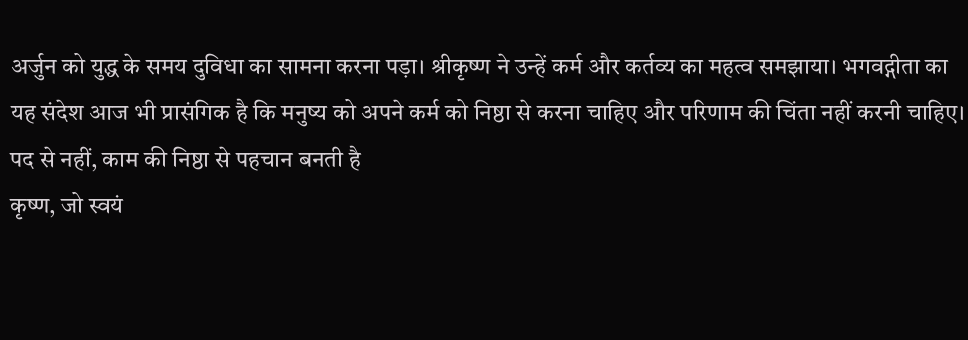अर्जुन को युद्ध के समय दुविधा का सामना करना पड़ा। श्रीकृष्ण ने उन्हें कर्म और कर्तव्य का महत्व समझाया। भगवद्गीता का यह संदेश आज भी प्रासंगिक है कि मनुष्य को अपने कर्म को निष्ठा से करना चाहिए और परिणाम की चिंता नहीं करनी चाहिए।
पद से नहीं, काम की निष्ठा से पहचान बनती है
कृष्ण, जो स्वयं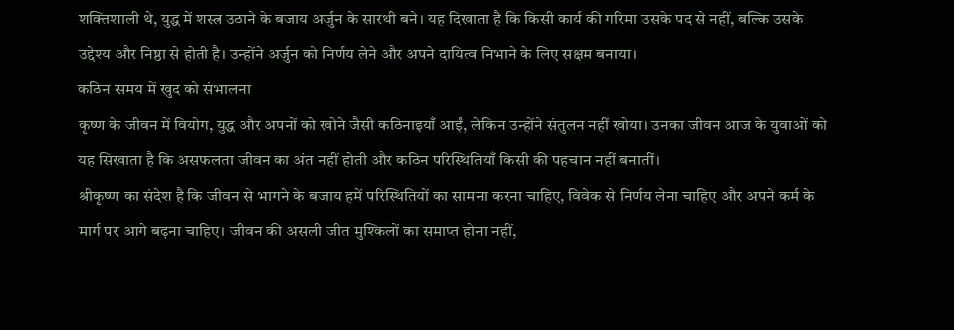शक्तिशाली थे, युद्ध में शस्त्र उठाने के बजाय अर्जुन के सारथी बने। यह दिखाता है कि किसी कार्य की गरिमा उसके पद से नहीं, बल्कि उसके उद्देश्य और निष्ठा से होती है। उन्होंने अर्जुन को निर्णय लेने और अपने दायित्व निभाने के लिए सक्षम बनाया।
कठिन समय में खुद को संभालना
कृष्ण के जीवन में वियोग, युद्ध और अपनों को खोने जैसी कठिनाइयाँ आईं, लेकिन उन्होंने संतुलन नहीं खोया। उनका जीवन आज के युवाओं को यह सिखाता है कि असफलता जीवन का अंत नहीं होती और कठिन परिस्थितियाँ किसी की पहचान नहीं बनातीं।
श्रीकृष्ण का संदेश है कि जीवन से भागने के बजाय हमें परिस्थितियों का सामना करना चाहिए, विवेक से निर्णय लेना चाहिए और अपने कर्म के मार्ग पर आगे बढ़ना चाहिए। जीवन की असली जीत मुश्किलों का समाप्त होना नहीं,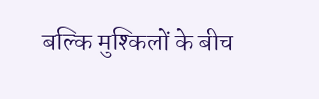बल्कि मुश्किलों के बीच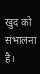खुद को संभालना है।